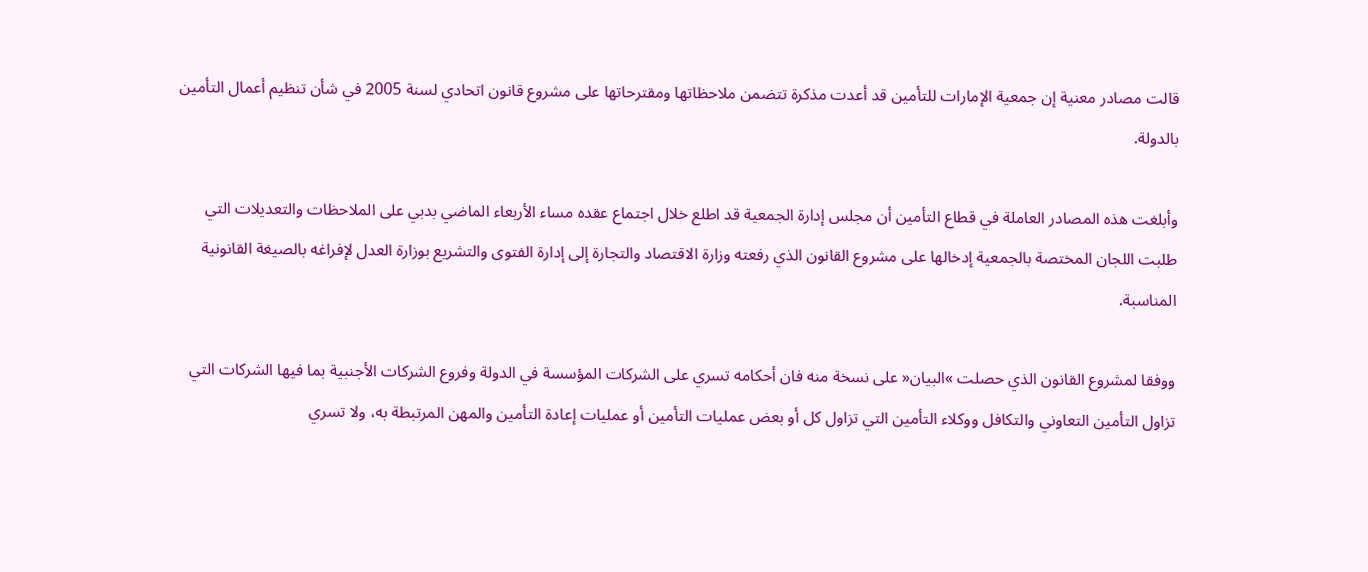قالت مصادر معنية إن جمعية الإمارات للتأمين قد أعدت مذكرة تتضمن ملاحظاتها ومقترحاتها على مشروع قانون اتحادي لسنة 2005 في شأن تنظيم أعمال التأمين بالدولة.

وأبلغت هذه المصادر العاملة في قطاع التأمين أن مجلس إدارة الجمعية قد اطلع خلال اجتماع عقده مساء الأربعاء الماضي بدبي على الملاحظات والتعديلات التي طلبت اللجان المختصة بالجمعية إدخالها على مشروع القانون الذي رفعته وزارة الاقتصاد والتجارة إلى إدارة الفتوى والتشريع بوزارة العدل لإفراغه بالصيغة القانونية المناسبة.

ووفقا لمشروع القانون الذي حصلت »البيان« على نسخة منه فان أحكامه تسري على الشركات المؤسسة في الدولة وفروع الشركات الأجنبية بما فيها الشركات التي تزاول التأمين التعاوني والتكافل ووكلاء التأمين التي تزاول كل أو بعض عمليات التأمين أو عمليات إعادة التأمين والمهن المرتبطة به، ولا تسري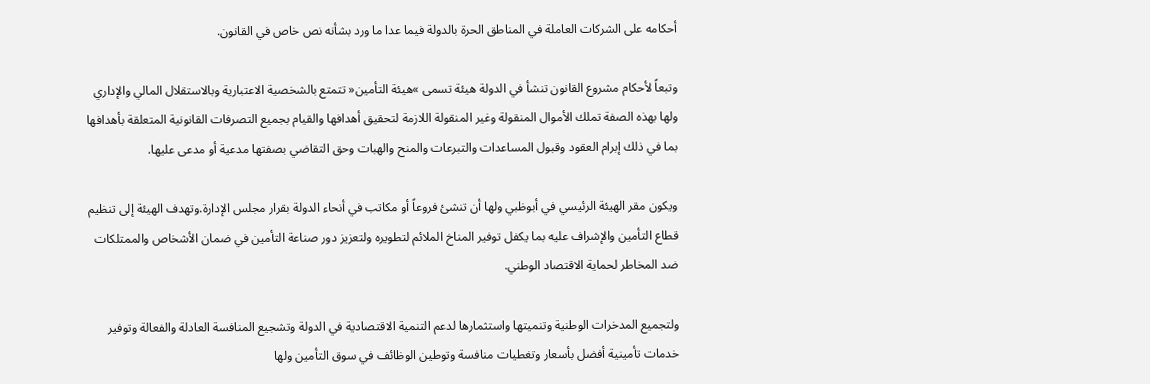أحكامه على الشركات العاملة في المناطق الحرة بالدولة فيما عدا ما ورد بشأنه نص خاص في القانون.

وتبعاً لأحكام مشروع القانون تنشأ في الدولة هيئة تسمى »هيئة التأمين« تتمتع بالشخصية الاعتبارية وبالاستقلال المالي والإداري ولها بهذه الصفة تملك الأموال المنقولة وغير المنقولة اللازمة لتحقيق أهدافها والقيام بجميع التصرفات القانونية المتعلقة بأهدافها بما في ذلك إبرام العقود وقبول المساعدات والتبرعات والمنح والهبات وحق التقاضي بصفتها مدعية أو مدعى عليها.

ويكون مقر الهيئة الرئيسي في أبوظبي ولها أن تنشئ فروعاً أو مكاتب في أنحاء الدولة بقرار مجلس الإدارة.وتهدف الهيئة إلى تنظيم قطاع التأمين والإشراف عليه بما يكفل توفير المناخ الملائم لتطويره ولتعزيز دور صناعة التأمين في ضمان الأشخاص والممتلكات ضد المخاطر لحماية الاقتصاد الوطني.

ولتجميع المدخرات الوطنية وتنميتها واستثمارها لدعم التنمية الاقتصادية في الدولة وتشجيع المنافسة العادلة والفعالة وتوفير خدمات تأمينية أفضل بأسعار وتغطيات منافسة وتوطين الوظائف في سوق التأمين ولها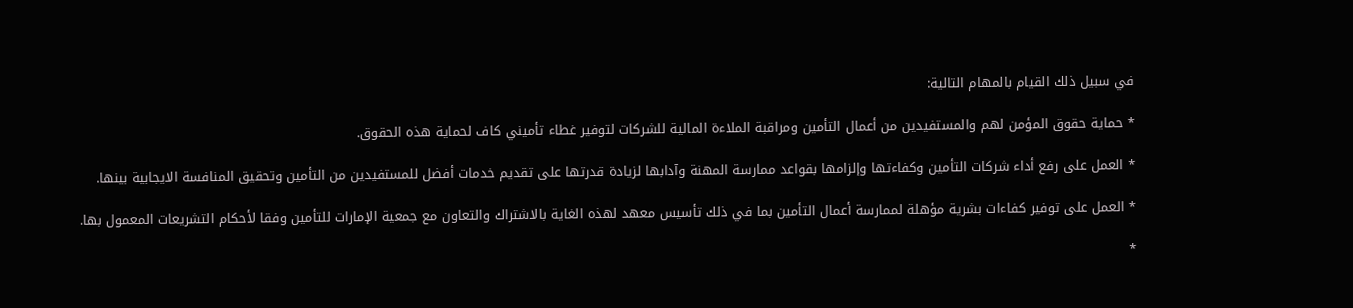في سبيل ذلك القيام بالمهام التالية:

* حماية حقوق المؤمن لهم والمستفيدين من أعمال التأمين ومراقبة الملاءة المالية للشركات لتوفير غطاء تأميني كاف لحماية هذه الحقوق.

* العمل على رفع أداء شركات التأمين وكفاءتها وإلزامها بقواعد ممارسة المهنة وآدابها لزيادة قدرتها على تقديم خدمات أفضل للمستفيدين من التأمين وتحقيق المنافسة الايجابية بينها.

* العمل على توفير كفاءات بشرية مؤهلة لممارسة أعمال التأمين بما في ذلك تأسيس معهد لهذه الغاية بالاشتراك والتعاون مع جمعية الإمارات للتأمين وفقا لأحكام التشريعات المعمول بها.

*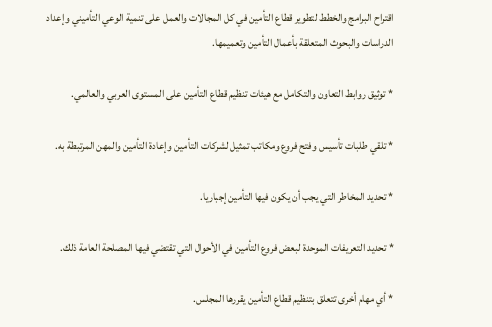اقتراح البرامج والخطط لتطوير قطاع التأمين في كل المجالات والعمل على تنمية الوعي التأميني وإعداد الدراسات والبحوث المتعلقة بأعمال التأمين وتعميمها.

* توثيق روابط التعاون والتكامل مع هيئات تنظيم قطاع التأمين على المستوى العربي والعالمي.

* تلقي طلبات تأسيس وفتح فروع ومكاتب تمثيل لشركات التأمين وإعادة التأمين والمهن المرتبطة به.

* تحديد المخاطر التي يجب أن يكون فيها التأمين إجباريا.

* تحديد التعريفات الموحدة لبعض فروع التأمين في الأحوال التي تقتضي فيها المصلحة العامة ذلك.

* أي مهام أخرى تتعلق بتنظيم قطاع التأمين يقررها المجلس.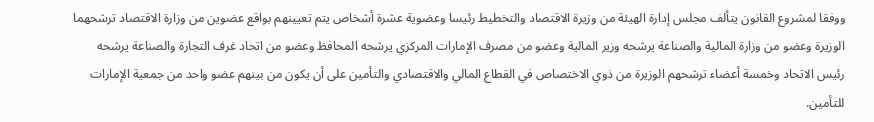ووفقا لمشروع القانون يتألف مجلس إدارة الهيئة من وزيرة الاقتصاد والتخطيط رئيسا وعضوية عشرة أشخاص يتم تعيينهم بواقع عضوين من وزارة الاقتصاد ترشحهما الوزيرة وعضو من وزارة المالية والصناعة يرشحه وزير المالية وعضو من مصرف الإمارات المركزي يرشحه المحافظ وعضو من اتحاد غرف التجارة والصناعة يرشحه رئيس الاتحاد وخمسة أعضاء ترشحهم الوزيرة من ذوي الاختصاص في القطاع المالي والاقتصادي والتأمين على أن يكون من بينهم عضو واحد من جمعية الإمارات للتأمين.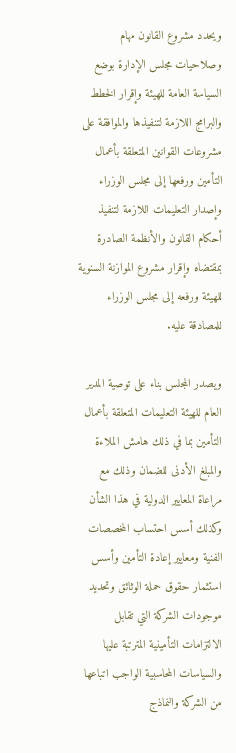ويحدد مشروع القانون مهام وصلاحيات مجلس الإدارة بوضع السياسة العامة للهيئة وإقرار الخطط والبرامج اللازمة لتنفيذها والموافقة على مشروعات القوانين المتعلقة بأعمال التأمين ورفعها إلى مجلس الوزراء وإصدار التعليمات اللازمة لتنفيذ أحكام القانون والأنظمة الصادرة بمقتضاه وإقرار مشروع الموازنة السنوية للهيئة ورفعه إلى مجلس الوزراء للمصادقة عليه.

ويصدر المجلس بناء على توصية المدير العام للهيئة التعليمات المتعلقة بأعمال التأمين بما في ذلك هامش الملاءة والمبلغ الأدنى للضمان وذلك مع مراعاة المعايير الدولية في هذا الشأن وكذلك أسس احتساب المخصصات الفنية ومعايير إعادة التأمين وأسس استثمار حقوق حملة الوثائق وتحديد موجودات الشركة التي تقابل الالتزامات التأمينية المترتبة عليها والسياسات المحاسبية الواجب اتباعها من الشركة والنماذج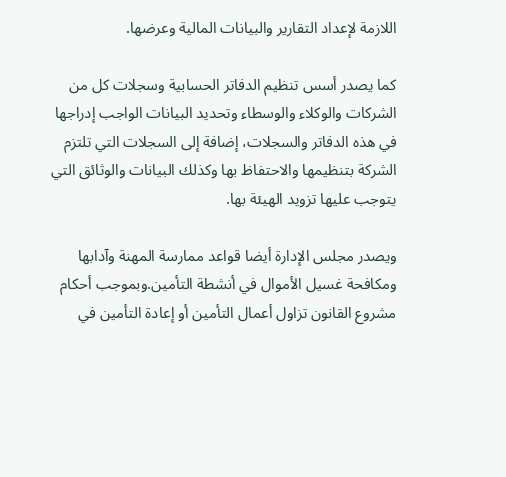اللازمة لإعداد التقارير والبيانات المالية وعرضها.

كما يصدر أسس تنظيم الدفاتر الحسابية وسجلات كل من الشركات والوكلاء والوسطاء وتحديد البيانات الواجب إدراجها في هذه الدفاتر والسجلات، إضافة إلى السجلات التي تلتزم الشركة بتنظيمها والاحتفاظ بها وكذلك البيانات والوثائق التي يتوجب عليها تزويد الهيئة بها.

ويصدر مجلس الإدارة أيضا قواعد ممارسة المهنة وآدابها ومكافحة غسيل الأموال في أنشطة التأمين.وبموجب أحكام مشروع القانون تزاول أعمال التأمين أو إعادة التأمين في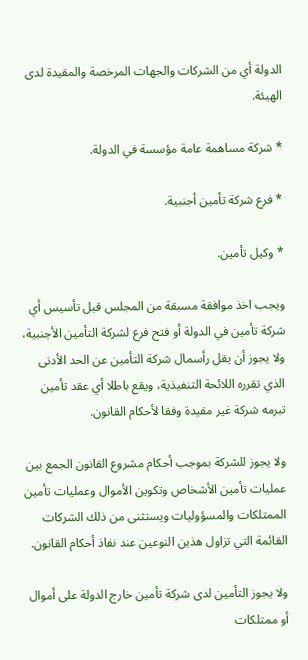الدولة أي من الشركات والجهات المرخصة والمقيدة لدى الهيئة.

* شركة مساهمة عامة مؤسسة في الدولة.

* فرع شركة تأمين أجنبية.

* وكيل تأمين.

ويجب اخذ موافقة مسبقة من المجلس قبل تأسيس أي شركة تأمين في الدولة أو فتح فرع لشركة التأمين الأجنبية، ولا يجوز أن يقل رأسمال شركة التأمين عن الحد الأدنى الذي تقرره اللائحة التنفيذية، ويقع باطلا أي عقد تأمين تبرمه شركة غير مقيدة وفقا لأحكام القانون.

ولا يجوز للشركة بموجب أحكام مشروع القانون الجمع بين عمليات تأمين الأشخاص وتكوين الأموال وعمليات تأمين الممتلكات والمسؤوليات ويستثنى من ذلك الشركات القائمة التي تزاول هذين النوعين عند نفاذ أحكام القانون.

ولا يجوز التأمين لدى شركة تأمين خارج الدولة على أموال أو ممتلكات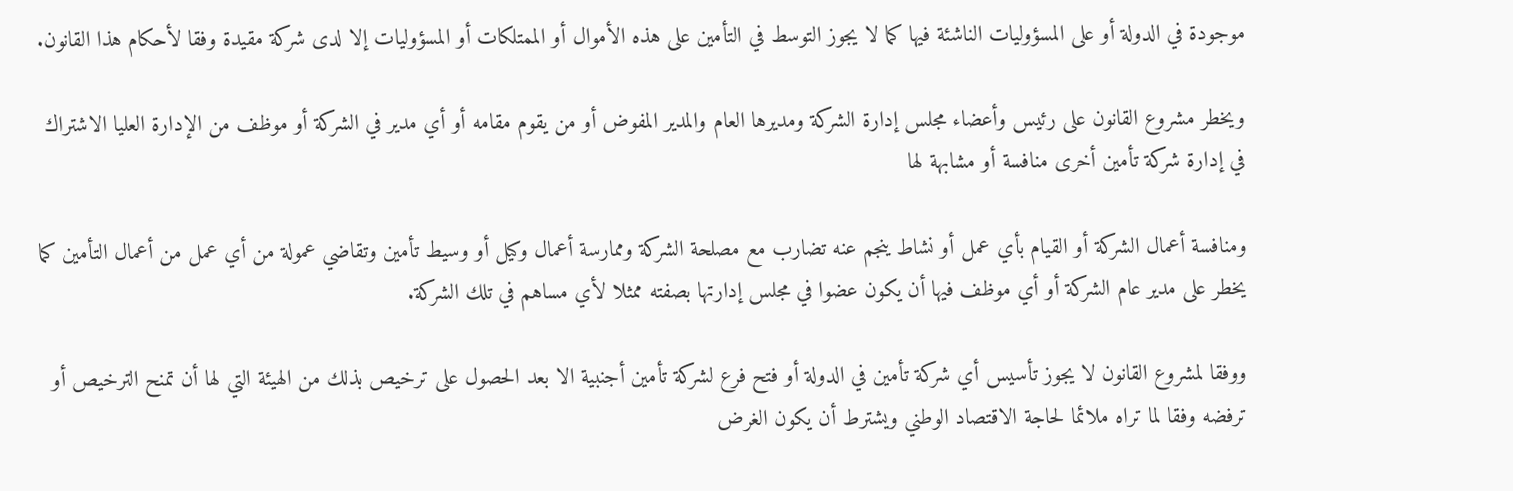موجودة في الدولة أو على المسؤوليات الناشئة فيها كما لا يجوز التوسط في التأمين على هذه الأموال أو الممتلكات أو المسؤوليات إلا لدى شركة مقيدة وفقا لأحكام هذا القانون.

ويخطر مشروع القانون على رئيس وأعضاء مجلس إدارة الشركة ومديرها العام والمدير المفوض أو من يقوم مقامه أو أي مدير في الشركة أو موظف من الإدارة العليا الاشتراك في إدارة شركة تأمين أخرى منافسة أو مشابهة لها

ومنافسة أعمال الشركة أو القيام بأي عمل أو نشاط ينجم عنه تضارب مع مصلحة الشركة وممارسة أعمال وكيل أو وسيط تأمين وتقاضي عمولة من أي عمل من أعمال التأمين كما يخطر على مدير عام الشركة أو أي موظف فيها أن يكون عضوا في مجلس إدارتها بصفته ممثلا لأي مساهم في تلك الشركة.

ووفقا لمشروع القانون لا يجوز تأسيس أي شركة تأمين في الدولة أو فتح فرع لشركة تأمين أجنبية الا بعد الحصول على ترخيص بذلك من الهيئة التي لها أن تمنح الترخيص أو ترفضه وفقا لما تراه ملائما لحاجة الاقتصاد الوطني ويشترط أن يكون الغرض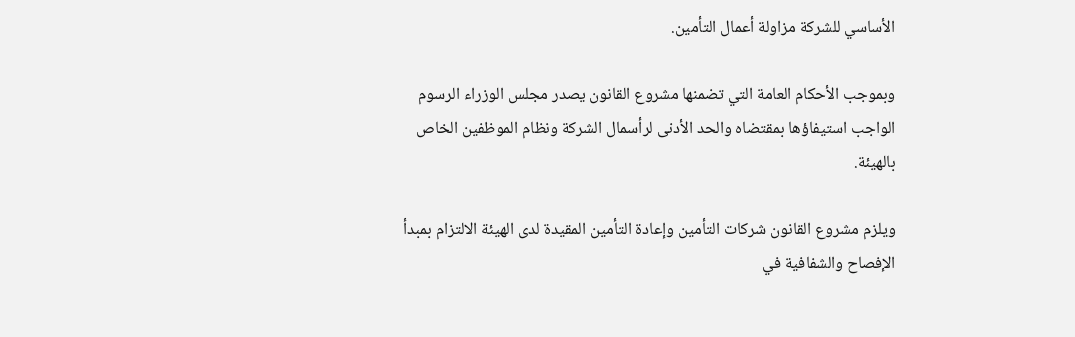الأساسي للشركة مزاولة أعمال التأمين.

وبموجب الأحكام العامة التي تضمنها مشروع القانون يصدر مجلس الوزراء الرسوم الواجب استيفاؤها بمقتضاه والحد الأدنى لرأسمال الشركة ونظام الموظفين الخاص بالهيئة.

ويلزم مشروع القانون شركات التأمين وإعادة التأمين المقيدة لدى الهيئة الالتزام بمبدأ الإفصاح والشفافية في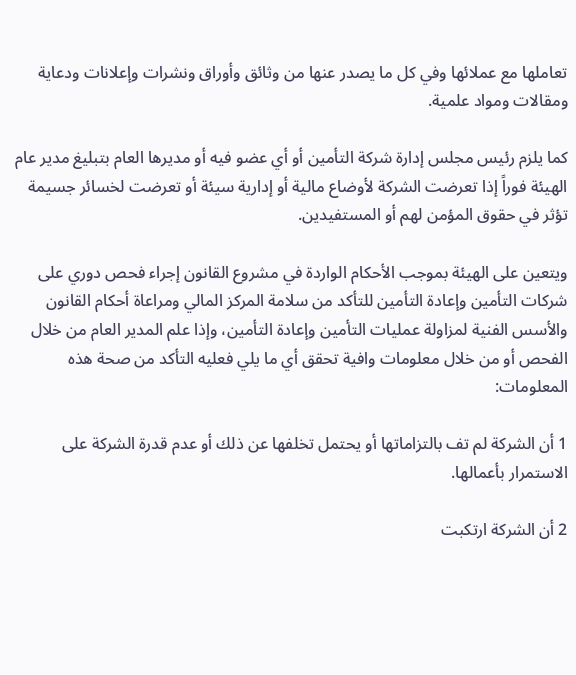تعاملها مع عملائها وفي كل ما يصدر عنها من وثائق وأوراق ونشرات وإعلانات ودعاية ومقالات ومواد علمية.

كما يلزم رئيس مجلس إدارة شركة التأمين أو أي عضو فيه أو مديرها العام بتبليغ مدير عام الهيئة فوراً إذا تعرضت الشركة لأوضاع مالية أو إدارية سيئة أو تعرضت لخسائر جسيمة تؤثر في حقوق المؤمن لهم أو المستفيدين.

ويتعين على الهيئة بموجب الأحكام الواردة في مشروع القانون إجراء فحص دوري على شركات التأمين وإعادة التأمين للتأكد من سلامة المركز المالي ومراعاة أحكام القانون والأسس الفنية لمزاولة عمليات التأمين وإعادة التأمين، وإذا علم المدير العام من خلال الفحص أو من خلال معلومات وافية تحقق أي ما يلي فعليه التأكد من صحة هذه المعلومات:

1 أن الشركة لم تف بالتزاماتها أو يحتمل تخلفها عن ذلك أو عدم قدرة الشركة على الاستمرار بأعمالها.

2 أن الشركة ارتكبت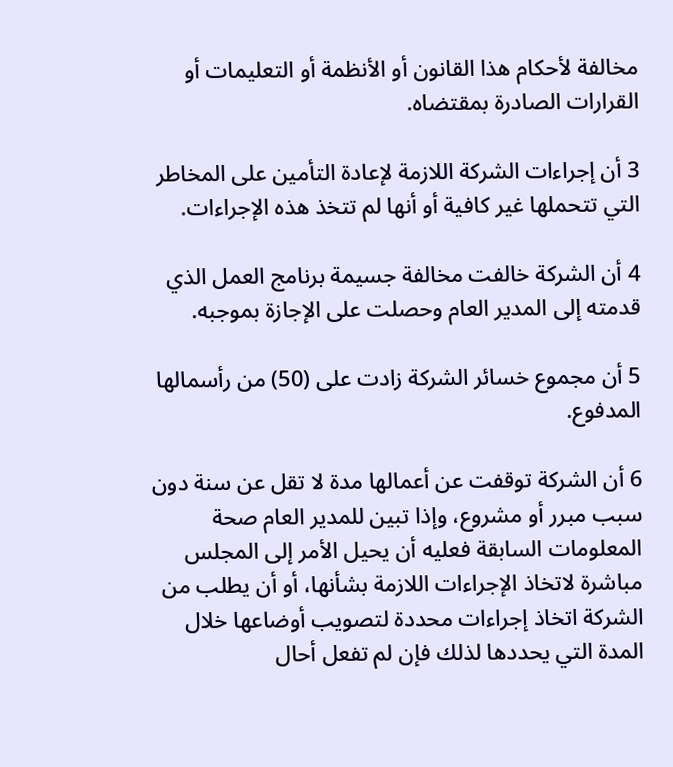مخالفة لأحكام هذا القانون أو الأنظمة أو التعليمات أو القرارات الصادرة بمقتضاه.

3 أن إجراءات الشركة اللازمة لإعادة التأمين على المخاطر التي تتحملها غير كافية أو أنها لم تتخذ هذه الإجراءات.

4 أن الشركة خالفت مخالفة جسيمة برنامج العمل الذي قدمته إلى المدير العام وحصلت على الإجازة بموجبه.

5 أن مجموع خسائر الشركة زادت على (50) من رأسمالها المدفوع.

6 أن الشركة توقفت عن أعمالها مدة لا تقل عن سنة دون سبب مبرر أو مشروع، وإذا تبين للمدير العام صحة المعلومات السابقة فعليه أن يحيل الأمر إلى المجلس مباشرة لاتخاذ الإجراءات اللازمة بشأنها، أو أن يطلب من الشركة اتخاذ إجراءات محددة لتصويب أوضاعها خلال المدة التي يحددها لذلك فإن لم تفعل أحال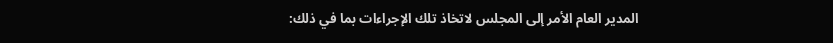المدير العام الأمر إلى المجلس لاتخاذ تلك الإجراءات بما في ذلك: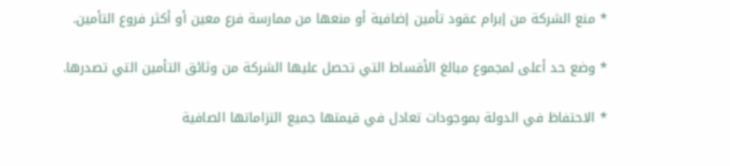* منع الشركة من إبرام عقود تأمين إضافية أو منعها من ممارسة فرع معين أو أكثر فروع التأمين.

* وضع حد أعلى لمجموع مبالغ الأقساط التي تحصل عليها الشركة من وثائق التأمين التي تصدرها.

* الاحتفاظ في الدولة بموجودات تعادل في قيمتها جميع التزاماتها الصافية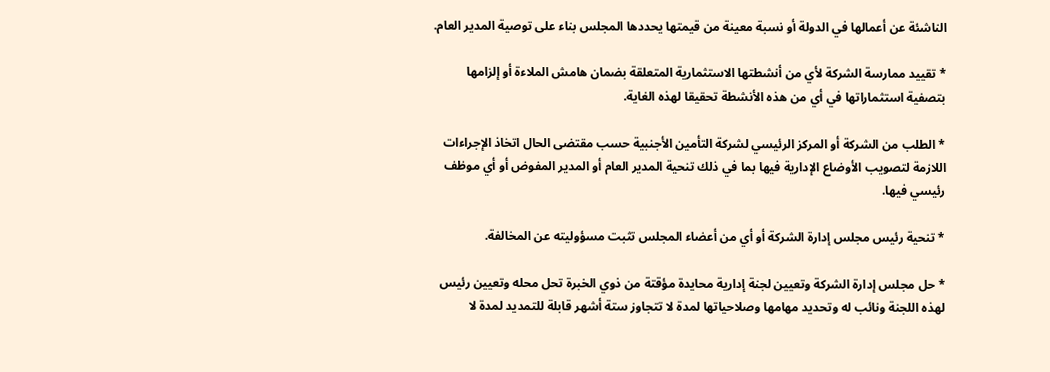الناشئة عن أعمالها في الدولة أو نسبة معينة من قيمتها يحددها المجلس بناء على توصية المدير العام.

* تقييد ممارسة الشركة لأي من أنشطتها الاستثمارية المتعلقة بضمان هامش الملاءة أو إلزامها بتصفية استثماراتها في أي من هذه الأنشطة تحقيقا لهذه الغاية.

* الطلب من الشركة أو المركز الرئيسي لشركة التأمين الأجنبية حسب مقتضى الحال اتخاذ الإجراءات اللازمة لتصويب الأوضاع الإدارية فيها بما في ذلك تنحية المدير العام أو المدير المفوض أو أي موظف رئيسي فيها.

* تنحية رئيس مجلس إدارة الشركة أو أي من أعضاء المجلس تثبت مسؤوليته عن المخالفة.

* حل مجلس إدارة الشركة وتعيين لجنة إدارية محايدة مؤقتة من ذوي الخبرة تحل محله وتعيين رئيس لهذه اللجنة ونائب له وتحديد مهامها وصلاحياتها لمدة لا تتجاوز ستة أشهر قابلة للتمديد لمدة لا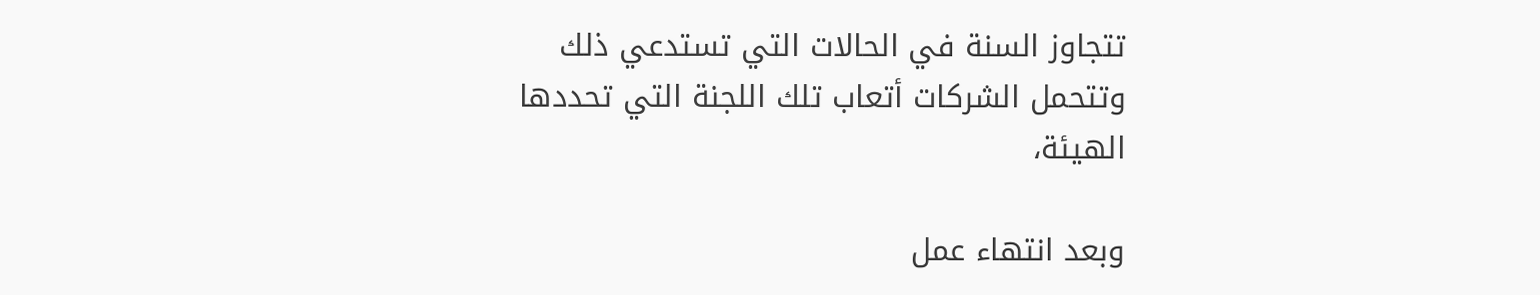تتجاوز السنة في الحالات التي تستدعي ذلك وتتحمل الشركات أتعاب تلك اللجنة التي تحددها الهيئة،

وبعد انتهاء عمل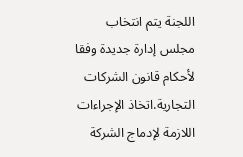اللجنة يتم انتخاب مجلس إدارة جديدة وفقا لأحكام قانون الشركات التجارية.اتخاذ الإجراءات اللازمة لإدماج الشركة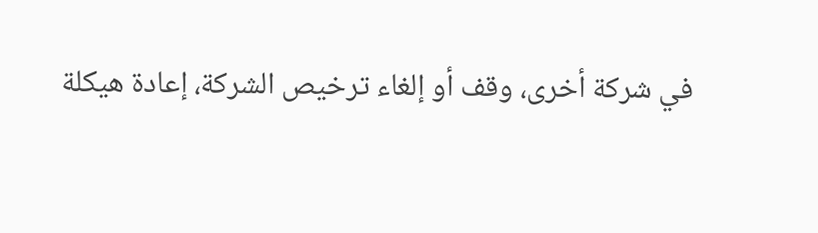في شركة أخرى، وقف أو إلغاء ترخيص الشركة، إعادة هيكلة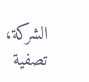الشركة، تصفية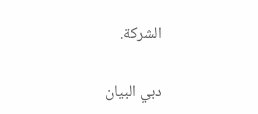الشركة.

دبي البيان